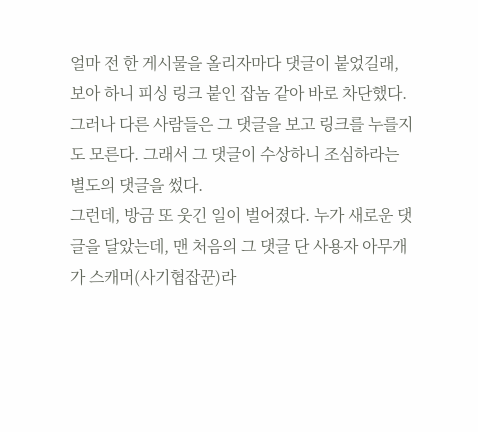얼마 전 한 게시물을 올리자마다 댓글이 붙었길래, 보아 하니 피싱 링크 붙인 잡놈 같아 바로 차단했다.
그러나 다른 사람들은 그 댓글을 보고 링크를 누를지도 모른다. 그래서 그 댓글이 수상하니 조심하라는 별도의 댓글을 썼다.
그런데, 방금 또 웃긴 일이 벌어졌다. 누가 새로운 댓글을 달았는데, 맨 처음의 그 댓글 단 사용자 아무개가 스캐머(사기협잡꾼)라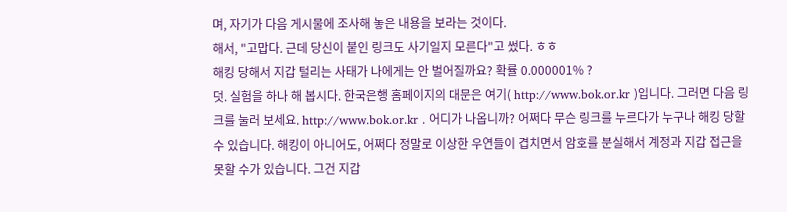며, 자기가 다음 게시물에 조사해 놓은 내용을 보라는 것이다.
해서, "고맙다. 근데 당신이 붙인 링크도 사기일지 모른다"고 썼다. ㅎㅎ
해킹 당해서 지갑 털리는 사태가 나에게는 안 벌어질까요? 확률 0.000001% ?
덧. 실험을 하나 해 봅시다. 한국은행 홈페이지의 대문은 여기( http://www.bok.or.kr )입니다. 그러면 다음 링크를 눌러 보세요. http://www.bok.or.kr . 어디가 나옵니까? 어쩌다 무슨 링크를 누르다가 누구나 해킹 당할 수 있습니다. 해킹이 아니어도, 어쩌다 정말로 이상한 우연들이 겹치면서 암호를 분실해서 계정과 지갑 접근을 못할 수가 있습니다. 그건 지갑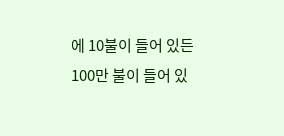에 10불이 들어 있든 100만 불이 들어 있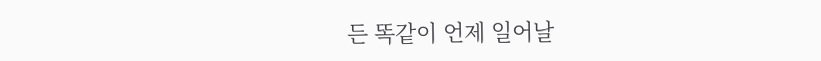든 똑같이 언제 일어날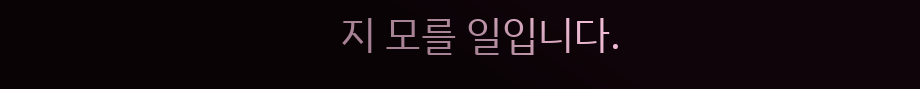지 모를 일입니다.